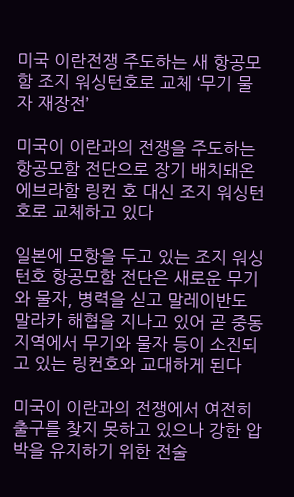미국 이란전쟁 주도하는 새 항공모함 조지 워싱턴호로 교체 ‘무기 물자 재장전’

미국이 이란과의 전쟁을 주도하는 항공모함 전단으로 장기 배치돼온 에브라함 링컨 호 대신 조지 워싱턴 호로 교체하고 있다

일본에 모항을 두고 있는 조지 워싱턴호 항공모함 전단은 새로운 무기와 물자, 병력을 싣고 말레이반도  말라카 해협을 지나고 있어 곧 중동지역에서 무기와 물자 등이 소진되고 있는 링컨호와 교대하게 된다

미국이 이란과의 전쟁에서 여전히 출구를 찾지 못하고 있으나 강한 압박을 유지하기 위한 전술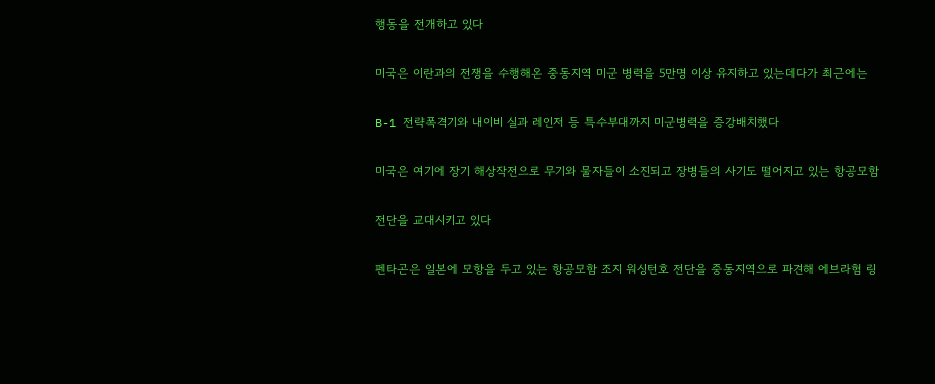행동을 전개하고 있다

미국은 이란과의 전쟁을 수행해온 중동지역 미군 병력을 5만명 이상 유지하고 있는데다가 최근에는

B-1 전략폭격기와 내이비 실과 레인저 등 특수부대까지 미군병력을 증강배치했다

미국은 여기에 장기 해상작전으로 무기와 물자들이 소진되고 장병들의 사기도 떨어지고 있는 항공모함

전단을 교대시키고 있다

펜타곤은 일본에 모항을 두고 있는 항공모함 조지 워싱턴호 전단을 중동지역으로 파견해 에브라험 링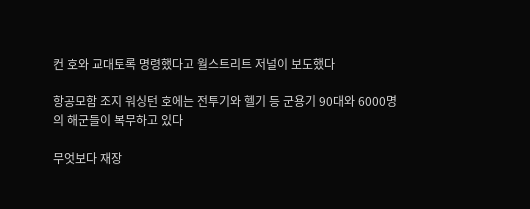컨 호와 교대토록 명령했다고 월스트리트 저널이 보도했다

항공모함 조지 워싱턴 호에는 전투기와 헬기 등 군용기 90대와 6000명의 해군들이 복무하고 있다

무엇보다 재장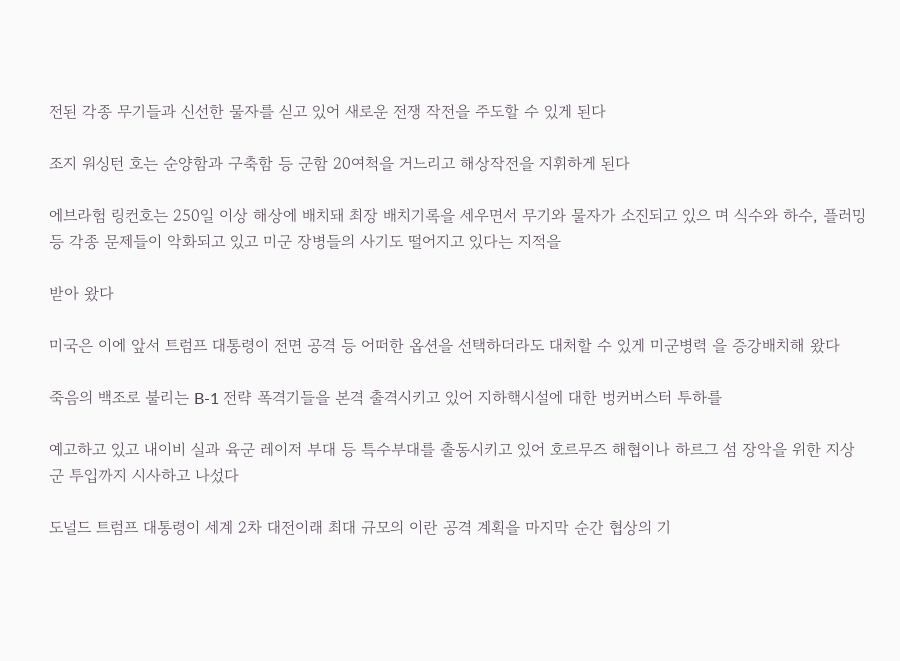전된 각종 무기들과 신선한 물자를 싣고 있어 새로운 전쟁 작전을 주도할 수 있게 된다

조지 워싱턴 호는 순양함과 구축함 등 군함 20여척을 거느리고 해상작전을 지휘하게 된다

에브라험 링컨호는 250일 이상 해상에 배치돼 최장 배치기록을 세우면서 무기와 물자가 소진되고 있으 며 식수와 하수, 플러밍 등 각종 문제들이 악화되고 있고 미군 장병들의 사기도 떨어지고 있다는 지적을

받아 왔다

미국은 이에 앞서 트럼프 대통령이 전면 공격 등 어떠한 옵션을 선택하더라도 대처할 수 있게 미군병력 을 증강배치해 왔다

죽음의 백조로 불리는 B-1 전략 폭격기들을 본격 출격시키고 있어 지하핵시설에 대한 벙커버스터 투하를

예고하고 있고 내이비 실과 육군 레이저 부대 등 특수부대를 출동시키고 있어 호르무즈 해협이나 하르그 섬 장악을 위한 지상군 투입까지 시사하고 나섰다

도널드 트럼프 대통령이 세계 2차 대전이래 최대 규모의 이란 공격 계획을 마지막 순간 협상의 기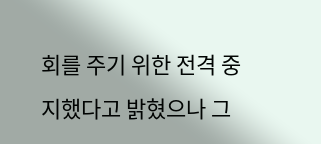회를 주기 위한 전격 중지했다고 밝혔으나 그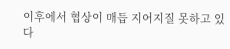이후에서 협상이 매듭 지어지질 못하고 있다